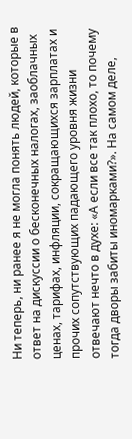Ни теперь, ни ранее я не могла понять людей, которые в ответ на дискуссии о бесконечных налогах, заоблачных ценах, тарифах, инфляции, сокращающихся зарплатах и прочих сопутствующих падающего уровня жизни отвечают нечто в духе: «А если все так плохо, то почему тогда дворы забиты иномарками?». На самом деле,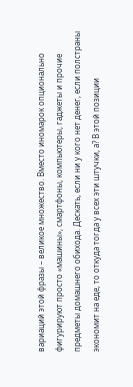вариаций этой фразы – великое множество. Вместо иномарок опционально фигурируют просто «машины», смартфоны, компьютеры, гаджеты и прочие предметы домашнего обихода. Дескать, если ни у кого нет денег, если полстраны экономит на еде, то откуда тогда у всех эти штучки, а? В этой позиции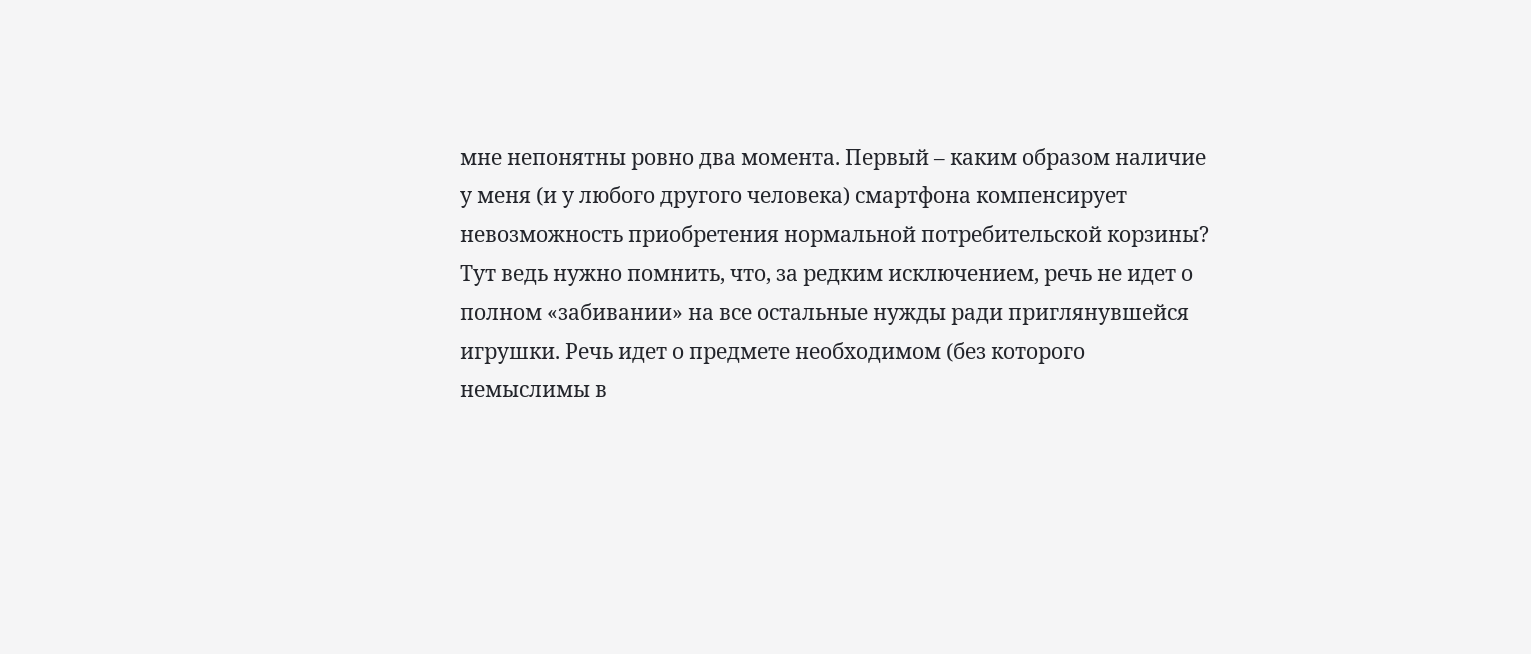мне непонятны ровно два момента. Первый – каким образом наличие у меня (и у любого другого человека) смартфона компенсирует невозможность приобретения нормальной потребительской корзины? Тут ведь нужно помнить, что, за редким исключением, речь не идет о полном «забивании» на все остальные нужды ради приглянувшейся игрушки. Речь идет о предмете необходимом (без которого немыслимы в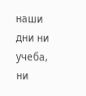наши дни ни учеба, ни